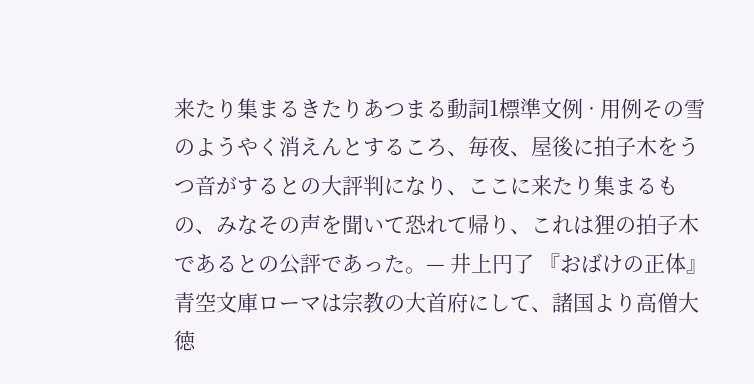来たり集まるきたりあつまる動詞1標準文例 · 用例その雪のようやく消えんとするころ、毎夜、屋後に拍子木をうつ音がするとの大評判になり、ここに来たり集まるもの、みなその声を聞いて恐れて帰り、これは狸の拍子木であるとの公評であった。— 井上円了 『おばけの正体』 青空文庫ローマは宗教の大首府にして、諸国より高僧大徳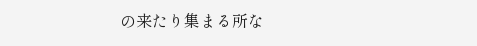の来たり集まる所な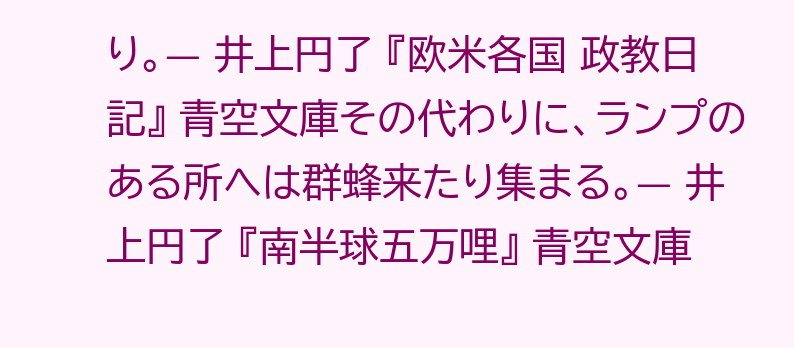り。— 井上円了 『欧米各国 政教日記』 青空文庫その代わりに、ランプのある所へは群蜂来たり集まる。— 井上円了 『南半球五万哩』 青空文庫